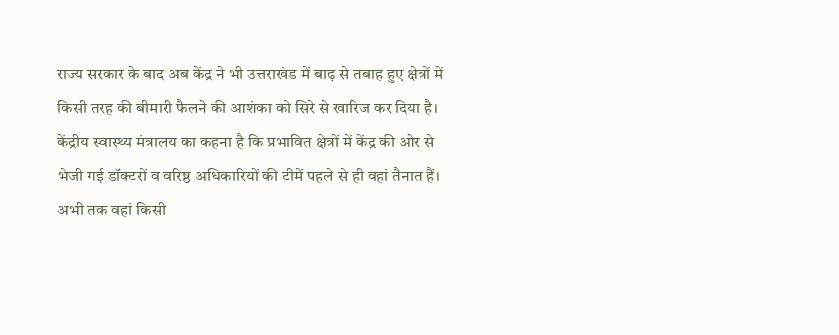राज्य सरकार के बाद अब केंद्र ने भी उत्तराखंड में बाढ़ से तबाह हुए क्षेत्रों में किसी तरह की बीमारी फैलने की आशंका को सिरे से खारिज कर दिया है।
केंद्रीय स्वास्थ्य मंत्रालय का कहना है कि प्रभावित क्षेत्रों में केंद्र की ओर से भेजी गई डॉक्टरों व वरिष्ठ अधिकारियों की टीमें पहले से ही वहां तैनात हैं। अभी तक वहां किसी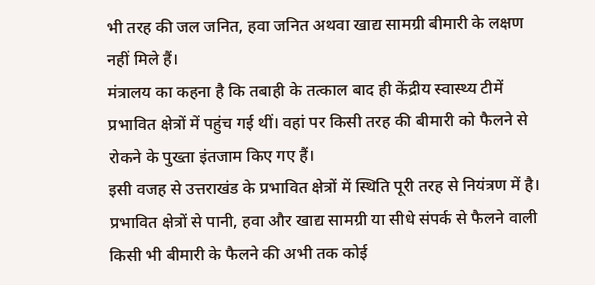भी तरह की जल जनित, हवा जनित अथवा खाद्य सामग्री बीमारी के लक्षण नहीं मिले हैं।
मंत्रालय का कहना है कि तबाही के तत्काल बाद ही केंद्रीय स्वास्थ्य टीमें प्रभावित क्षेत्रों में पहुंच गई थीं। वहां पर किसी तरह की बीमारी को फैलने से रोकने के पुख्ता इंतजाम किए गए हैं।
इसी वजह से उत्तराखंड के प्रभावित क्षेत्रों में स्थिति पूरी तरह से नियंत्रण में है। प्रभावित क्षेत्रों से पानी, हवा और खाद्य सामग्री या सीधे संपर्क से फैलने वाली किसी भी बीमारी के फैलने की अभी तक कोई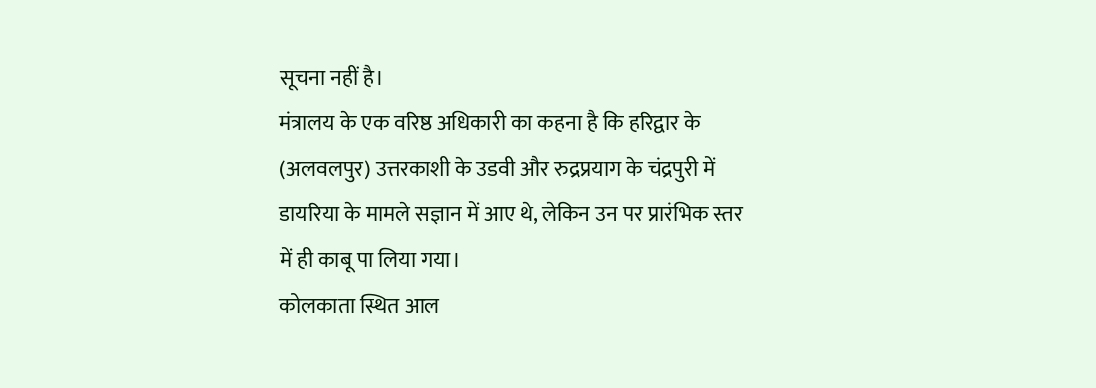सूचना नहीं है।
मंत्रालय के एक वरिष्ठ अधिकारी का कहना है कि हरिद्वार के (अलवलपुर) उत्तरकाशी के उडवी और रुद्रप्रयाग के चंद्रपुरी में डायरिया के मामले सज्ञान में आए थे, लेकिन उन पर प्रारंभिक स्तर में ही काबू पा लिया गया।
कोलकाता स्थित आल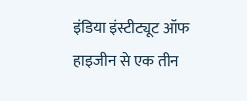इंडिया इंस्टीट्यूट ऑफ हाइजीन से एक तीन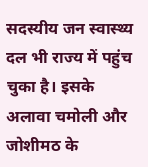सदस्यीय जन स्वास्थ्य दल भी राज्य में पहुंच चुका है। इसके अलावा चमोली और जोशीमठ के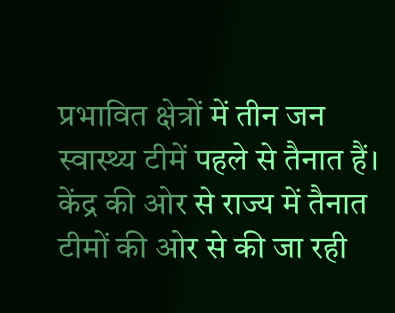प्रभावित क्षेत्रों में तीन जन स्वास्थ्य टीमें पहले से तैनात हैं।
केंद्र की ओर से राज्य में तैनात टीमों की ओर से की जा रही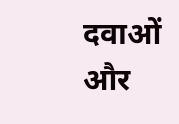दवाओं और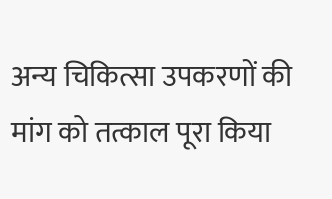अन्य चिकित्सा उपकरणों की मांग को तत्काल पूरा किया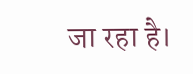जा रहा है।